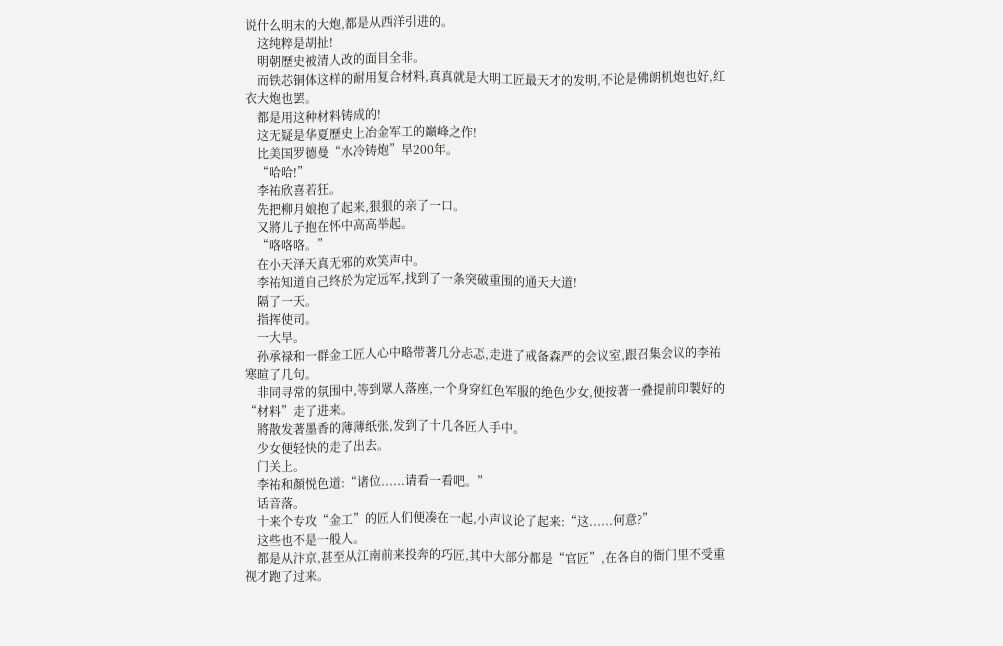说什么明末的大炮,都是从西洋引进的。
    这纯粹是胡扯!
    明朝歷史被清人改的面目全非。
    而铁芯铜体这样的耐用复合材料,真真就是大明工匠最天才的发明,不论是佛朗机炮也好,红衣大炮也罢。
    都是用这种材料铸成的!
    这无疑是华夏歷史上冶金军工的巔峰之作!
    比美国罗德曼“水冷铸炮”早200年。
    “哈哈!”
    李祐欣喜若狂。
    先把柳月娘抱了起来,狠狠的亲了一口。
    又將儿子抱在怀中高高举起。
    “咯咯咯。”
    在小天泽天真无邪的欢笑声中。
    李祐知道自己终於为定远军,找到了一条突破重围的通天大道!
    隔了一天。
    指挥使司。
    一大早。
    孙承禄和一群金工匠人心中略带著几分忐忑,走进了戒备森严的会议室,跟召集会议的李祐寒暄了几句。
    非同寻常的氛围中,等到眾人落座,一个身穿红色军服的绝色少女,便按著一叠提前印製好的“材料”走了进来。
    將散发著墨香的薄薄纸张,发到了十几各匠人手中。
    少女便轻快的走了出去。
    门关上。
    李祐和顏悦色道:“诸位......请看一看吧。”
    话音落。
    十来个专攻“金工”的匠人们便凑在一起,小声议论了起来:“这......何意?”
    这些也不是一般人。
    都是从汴京,甚至从江南前来投奔的巧匠,其中大部分都是“官匠”,在各自的衙门里不受重视才跑了过来。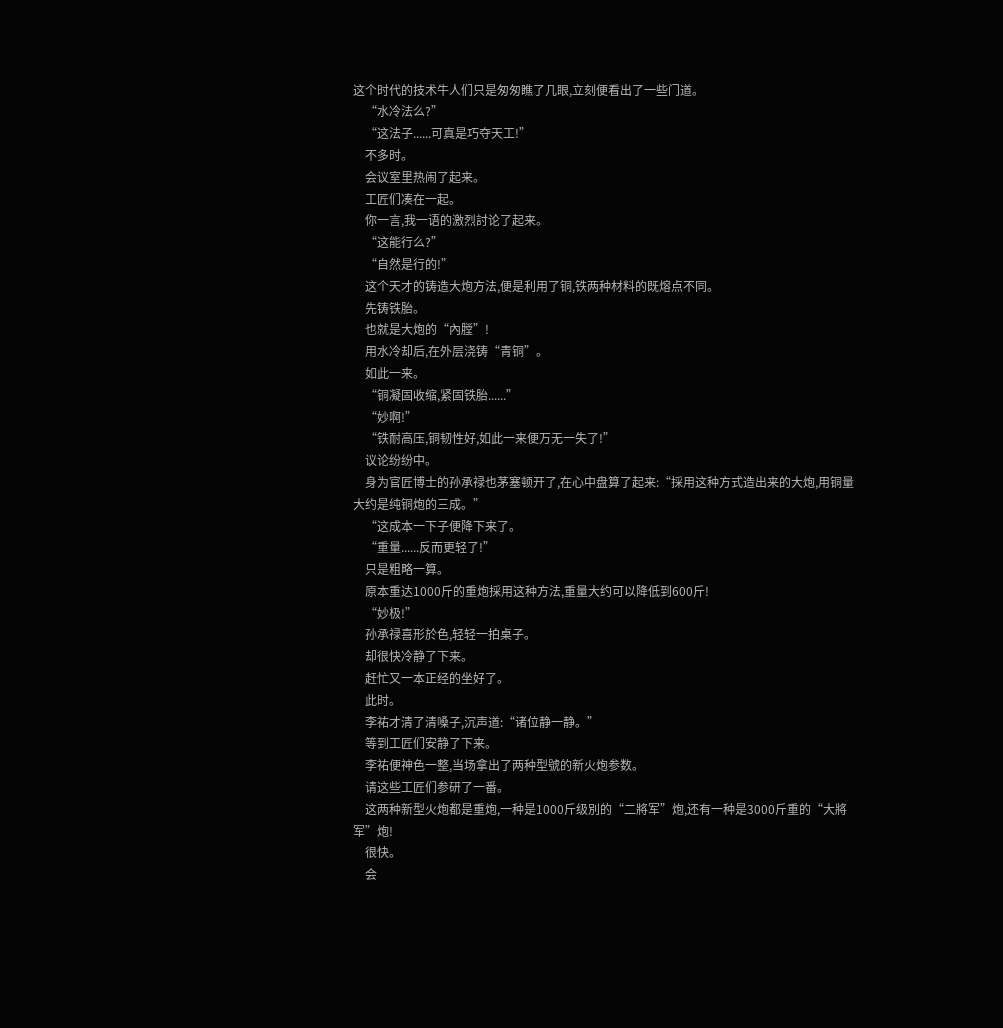这个时代的技术牛人们只是匆匆瞧了几眼,立刻便看出了一些门道。
    “水冷法么?”
    “这法子......可真是巧夺天工!”
    不多时。
    会议室里热闹了起来。
    工匠们凑在一起。
    你一言,我一语的激烈討论了起来。
    “这能行么?”
    “自然是行的!”
    这个天才的铸造大炮方法,便是利用了铜,铁两种材料的既熔点不同。
    先铸铁胎。
    也就是大炮的“內膛”!
    用水冷却后,在外层浇铸“青铜”。
    如此一来。
    “铜凝固收缩,紧固铁胎......”
    “妙啊!”
    “铁耐高压,铜韧性好,如此一来便万无一失了!”
    议论纷纷中。
    身为官匠博士的孙承禄也茅塞顿开了,在心中盘算了起来:“採用这种方式造出来的大炮,用铜量大约是纯铜炮的三成。”
    “这成本一下子便降下来了。
    “重量......反而更轻了!”
    只是粗略一算。
    原本重达1000斤的重炮採用这种方法,重量大约可以降低到600斤!
    “妙极!”
    孙承禄喜形於色,轻轻一拍桌子。
    却很快冷静了下来。
    赶忙又一本正经的坐好了。
    此时。
    李祐才清了清嗓子,沉声道:“诸位静一静。”
    等到工匠们安静了下来。
    李祐便神色一整,当场拿出了两种型號的新火炮参数。
    请这些工匠们参研了一番。
    这两种新型火炮都是重炮,一种是1000斤级別的“二將军”炮,还有一种是3000斤重的“大將军”炮!
    很快。
    会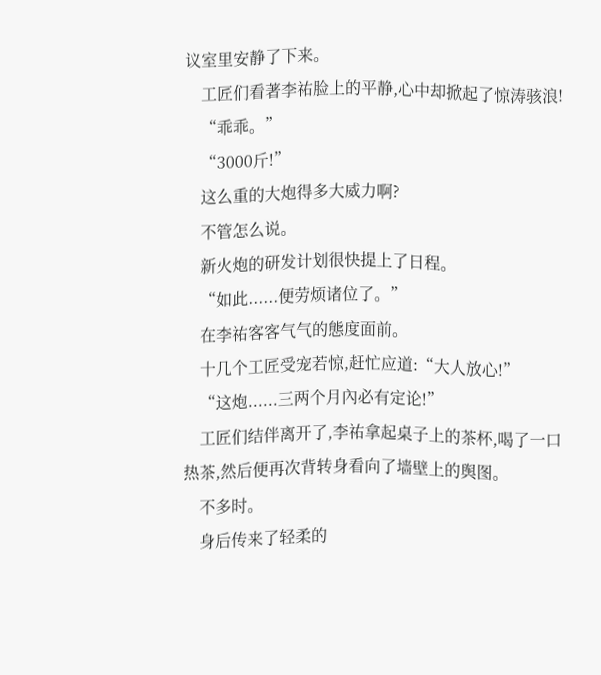议室里安静了下来。
    工匠们看著李祐脸上的平静,心中却掀起了惊涛骇浪!
    “乖乖。”
    “3000斤!”
    这么重的大炮得多大威力啊?
    不管怎么说。
    新火炮的研发计划很快提上了日程。
    “如此......便劳烦诸位了。”
    在李祐客客气气的態度面前。
    十几个工匠受宠若惊,赶忙应道:“大人放心!”
    “这炮......三两个月內必有定论!”
    工匠们结伴离开了,李祐拿起桌子上的茶杯,喝了一口热茶,然后便再次背转身看向了墙壁上的舆图。
    不多时。
    身后传来了轻柔的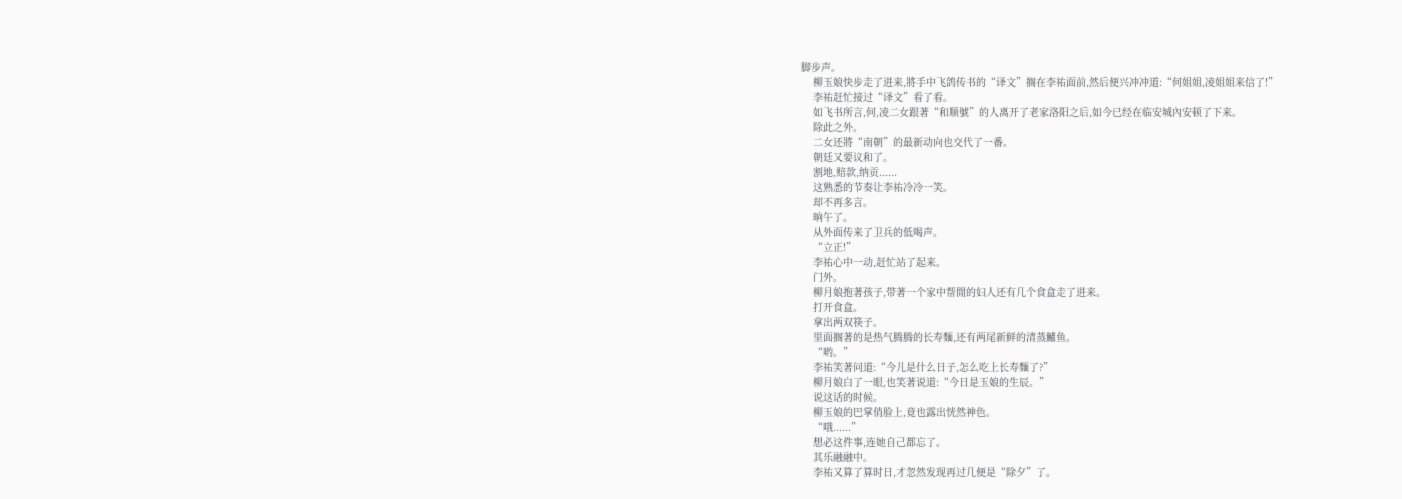脚步声。
    柳玉娘快步走了进来,將手中飞鸽传书的“译文”搁在李祐面前,然后便兴冲冲道:“何姐姐,凌姐姐来信了!”
    李祐赶忙接过“译文”看了看。
    如飞书所言,何,凌二女跟著“和顺號”的人离开了老家洛阳之后,如今已经在临安城內安顿了下来。
    除此之外。
    二女还將“南朝”的最新动向也交代了一番。
    朝廷又要议和了。
    割地,赔款,纳贡......
    这熟悉的节奏让李祐冷冷一笑。
    却不再多言。
    晌午了。
    从外面传来了卫兵的低喝声。
    “立正!”
    李祐心中一动,赶忙站了起来。
    门外。
    柳月娘抱著孩子,带著一个家中帮閒的妇人还有几个食盒走了进来。
    打开食盒。
    拿出两双筷子。
    里面搁著的是热气腾腾的长寿麵,还有两尾新鲜的清蒸鱸鱼。
    “哟。”
    李祐笑著问道:“今儿是什么日子,怎么吃上长寿麵了?”
    柳月娘白了一眼,也笑著说道:“今日是玉娘的生辰。”
    说这话的时候。
    柳玉娘的巴掌俏脸上,竟也露出恍然神色。
    “哦......”
    想必这件事,连她自己都忘了。
    其乐融融中。
    李祐又算了算时日,才忽然发现再过几便是“除夕”了。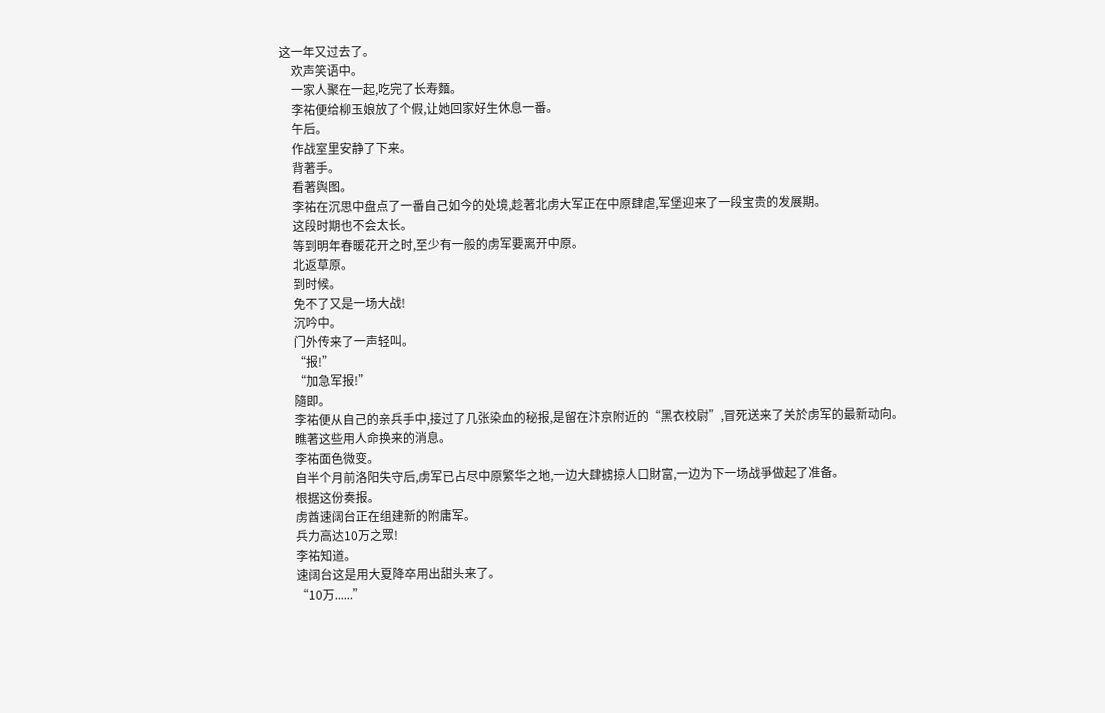这一年又过去了。
    欢声笑语中。
    一家人聚在一起,吃完了长寿麵。
    李祐便给柳玉娘放了个假,让她回家好生休息一番。
    午后。
    作战室里安静了下来。
    背著手。
    看著舆图。
    李祐在沉思中盘点了一番自己如今的处境,趁著北虏大军正在中原肆虐,军堡迎来了一段宝贵的发展期。
    这段时期也不会太长。
    等到明年春暖花开之时,至少有一般的虏军要离开中原。
    北返草原。
    到时候。
    免不了又是一场大战!
    沉吟中。
    门外传来了一声轻叫。
    “报!”
    “加急军报!”
    隨即。
    李祐便从自己的亲兵手中,接过了几张染血的秘报,是留在汴京附近的“黑衣校尉”,冒死送来了关於虏军的最新动向。
    瞧著这些用人命换来的消息。
    李祐面色微变。
    自半个月前洛阳失守后,虏军已占尽中原繁华之地,一边大肆掳掠人口財富,一边为下一场战爭做起了准备。
    根据这份奏报。
    虏酋速阔台正在组建新的附庸军。
    兵力高达10万之眾!
    李祐知道。
    速阔台这是用大夏降卒用出甜头来了。
    “10万......”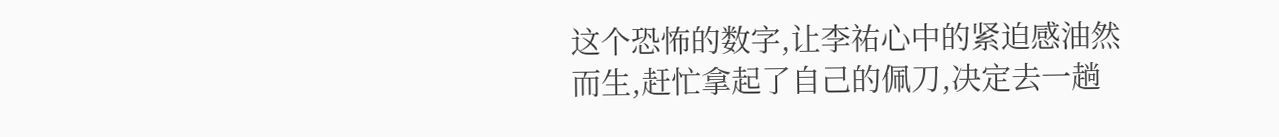这个恐怖的数字,让李祐心中的紧迫感油然而生,赶忙拿起了自己的佩刀,决定去一趟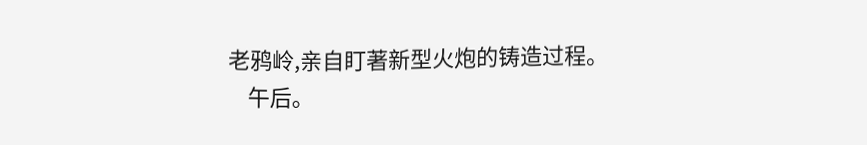老鸦岭,亲自盯著新型火炮的铸造过程。
    午后。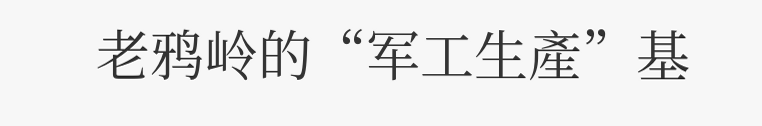老鸦岭的“军工生產”基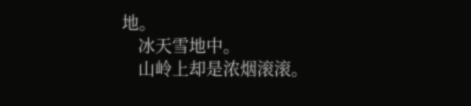地。
    冰天雪地中。
    山岭上却是浓烟滚滚。